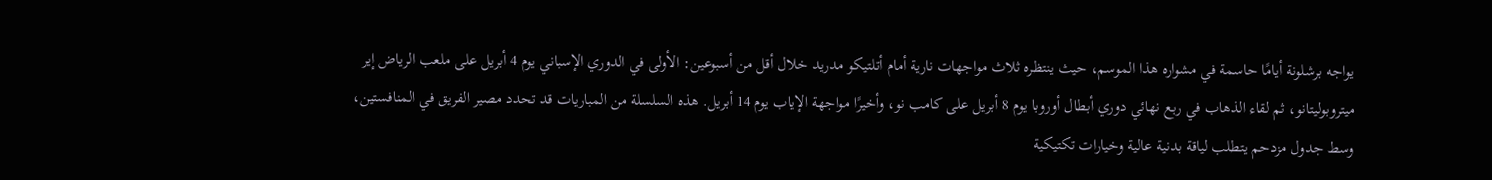يواجه برشلونة أيامًا حاسمة في مشواره هذا الموسم، حيث ينتظره ثلاث مواجهات نارية أمام أتلتيكو مدريد خلال أقل من أسبوعين: الأولى في الدوري الإسباني يوم 4 أبريل على ملعب الرياض إير ميتروبوليتانو، ثم لقاء الذهاب في ربع نهائي دوري أبطال أوروبا يوم 8 أبريل على كامب نو، وأخيرًا مواجهة الإياب يوم 14 أبريل. هذه السلسلة من المباريات قد تحدد مصير الفريق في المنافستين، وسط جدول مزدحم يتطلب لياقة بدنية عالية وخيارات تكتيكية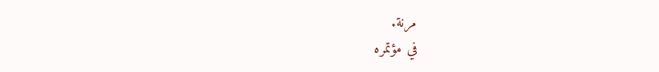مرنة.
في مؤتمره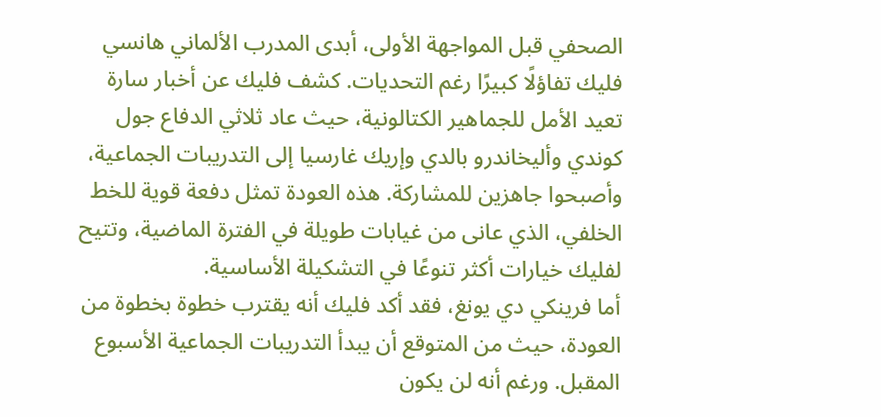الصحفي قبل المواجهة الأولى، أبدى المدرب الألماني هانسي فليك تفاؤلًا كبيرًا رغم التحديات. كشف فليك عن أخبار سارة تعيد الأمل للجماهير الكتالونية، حيث عاد ثلاثي الدفاع جول كوندي وأليخاندرو بالدي وإريك غارسيا إلى التدريبات الجماعية، وأصبحوا جاهزين للمشاركة. هذه العودة تمثل دفعة قوية للخط الخلفي، الذي عانى من غيابات طويلة في الفترة الماضية، وتتيح لفليك خيارات أكثر تنوعًا في التشكيلة الأساسية.
أما فرينكي دي يونغ، فقد أكد فليك أنه يقترب خطوة بخطوة من العودة، حيث من المتوقع أن يبدأ التدريبات الجماعية الأسبوع المقبل. ورغم أنه لن يكون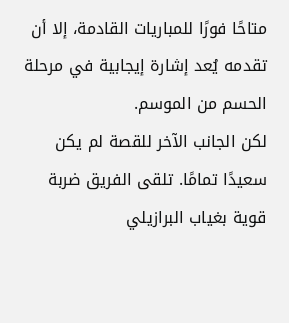متاحًا فورًا للمباريات القادمة، إلا أن تقدمه يُعد إشارة إيجابية في مرحلة الحسم من الموسم.
لكن الجانب الآخر للقصة لم يكن سعيدًا تمامًا. تلقى الفريق ضربة قوية بغياب البرازيلي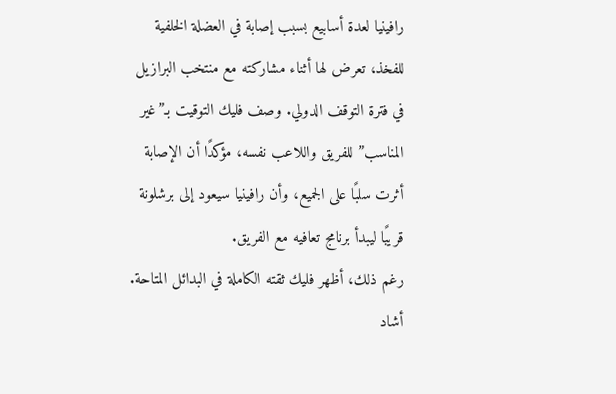رافينيا لعدة أسابيع بسبب إصابة في العضلة الخلفية للفخذ، تعرض لها أثناء مشاركته مع منتخب البرازيل في فترة التوقف الدولي. وصف فليك التوقيت بـ”غير المناسب” للفريق واللاعب نفسه، مؤكدًا أن الإصابة أثرت سلبًا على الجميع، وأن رافينيا سيعود إلى برشلونة قريبًا ليبدأ برنامج تعافيه مع الفريق.
رغم ذلك، أظهر فليك ثقته الكاملة في البدائل المتاحة. أشاد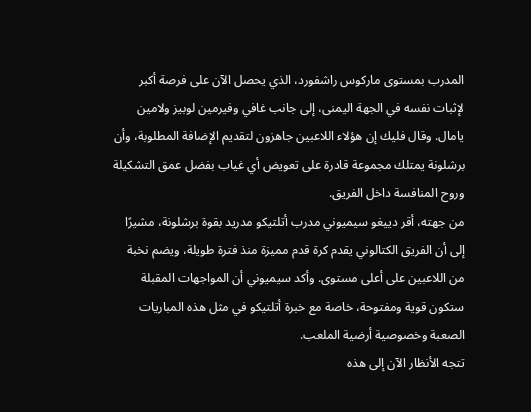المدرب بمستوى ماركوس راشفورد، الذي يحصل الآن على فرصة أكبر لإثبات نفسه في الجهة اليمنى، إلى جانب غافي وفيرمين لوبيز ولامين يامال. وقال فليك إن هؤلاء اللاعبين جاهزون لتقديم الإضافة المطلوبة، وأن برشلونة يمتلك مجموعة قادرة على تعويض أي غياب بفضل عمق التشكيلة وروح المنافسة داخل الفريق.
من جهته، أقر دييغو سيميوني مدرب أتلتيكو مدريد بقوة برشلونة، مشيرًا إلى أن الفريق الكتالوني يقدم كرة قدم مميزة منذ فترة طويلة، ويضم نخبة من اللاعبين على أعلى مستوى. وأكد سيميوني أن المواجهات المقبلة ستكون قوية ومفتوحة، خاصة مع خبرة أتلتيكو في مثل هذه المباريات الصعبة وخصوصية أرضية الملعب.
تتجه الأنظار الآن إلى هذه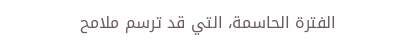الفترة الحاسمة، التي قد ترسم ملامح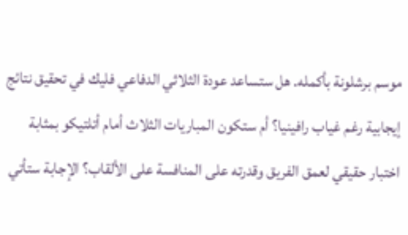موسم برشلونة بأكمله. هل ستساعد عودة الثلاثي الدفاعي فليك في تحقيق نتائج إيجابية رغم غياب رافينيا؟ أم ستكون المباريات الثلاث أمام أتلتيكو بمثابة اختبار حقيقي لعمق الفريق وقدرته على المنافسة على الألقاب؟ الإجابة ستأتي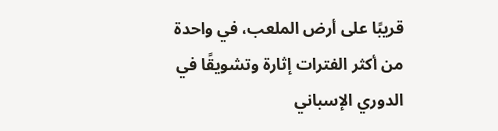قريبًا على أرض الملعب، في واحدة من أكثر الفترات إثارة وتشويقًا في الدوري الإسباني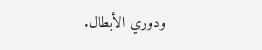ودوري الأبطال.